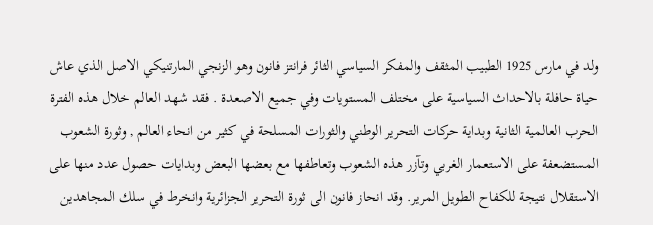ولد في مارس 1925 الطبيب المثقف والمفكر السياسي الثائر فرانتز فانون وهو الزنجي المارتنيكي الاصل الذي عاش حياة حافلة بالاحداث السياسية على مختلف المستويات وفي جميع الاصعدة . فقد شهد العالم خلال هذه الفترة الحرب العالمية الثانية وبداية حركات التحرير الوطني والثورات المسلحة في كثير من انحاء العالم , وثورة الشعوب المستضعفة على الاستعمار الغربي وتآزر هذه الشعوب وتعاطفها مع بعضها البعض وبدايات حصول عدد منها على الاستقلال نتيجة للكفاح الطويل المرير. وقد انحاز فانون الى ثورة التحرير الجزائرية وانخرط في سلك المجاهدين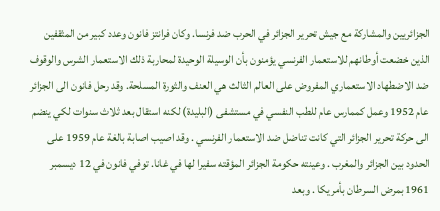الجزائريين والمشاركة مع جيش تحرير الجزائر في الحرب ضد فرنسا. وكان فرانتز فانون وعدد كبير من المثقفين الذين خضعت أوطانهم للاستعمار الفرنسي يؤمنون بأن الوسيلة الوحيدة لمحاربة ذلك الاستعمار الشرس والوقوف ضد الاضطهاد الاستعماري المفروض على العالم الثالث هي العنف والثورة المسلحة. وقد رحل فانون الى الجزائر عام 1952 وعمل كممارس عام للطب النفسي في مستشفى (البليدة) لكنه استقال بعد ثلاث سنوات لكي ينضم الى حركة تحرير الجزائر التي كانت تناضل ضد الاستعمار الفرنسي . وقد اصيب اصابة بالغة عام 1959 على الحدود بين الجزائر والمغرب . وعينته حكومة الجزائر المؤقته سفيرا لها في غانا. توفي فانون في 12 ديسمبر 1961 بمرض السرطان بأمريكا . وبعد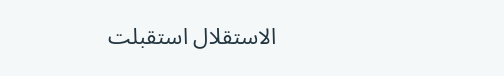الاستقلال استقبلت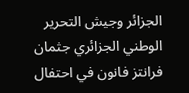الجزائر وجيش التحرير الوطني الجزائري جثمان فرانتز فانون في احتفال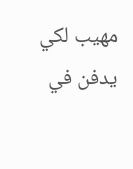مهيب لكي يدفن في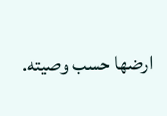ارضها حسب وصيته.